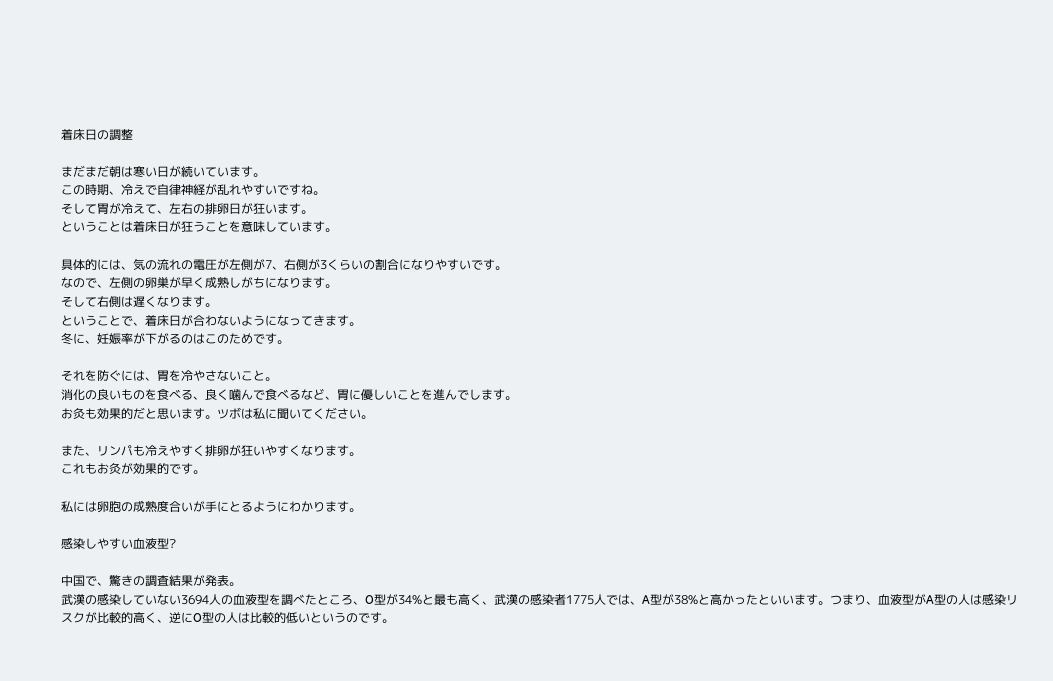着床日の調整

まだまだ朝は寒い日が続いています。
この時期、冷えで自律神経が乱れやすいですね。
そして胃が冷えて、左右の排卵日が狂います。
ということは着床日が狂うことを意味しています。

具体的には、気の流れの電圧が左側が7、右側が3くらいの割合になりやすいです。
なので、左側の卵巣が早く成熟しがちになります。
そして右側は遅くなります。
ということで、着床日が合わないようになってきます。
冬に、妊娠率が下がるのはこのためです。

それを防ぐには、胃を冷やさないこと。
消化の良いものを食べる、良く噛んで食べるなど、胃に優しいことを進んでします。
お灸も効果的だと思います。ツボは私に聞いてください。

また、リンパも冷えやすく排卵が狂いやすくなります。
これもお灸が効果的です。

私には卵胞の成熟度合いが手にとるようにわかります。

感染しやすい血液型?

中国で、驚きの調査結果が発表。
武漢の感染していない3694人の血液型を調べたところ、O型が34%と最も高く、武漢の感染者1775人では、A型が38%と高かったといいます。つまり、血液型がA型の人は感染リスクが比較的高く、逆にO型の人は比較的低いというのです。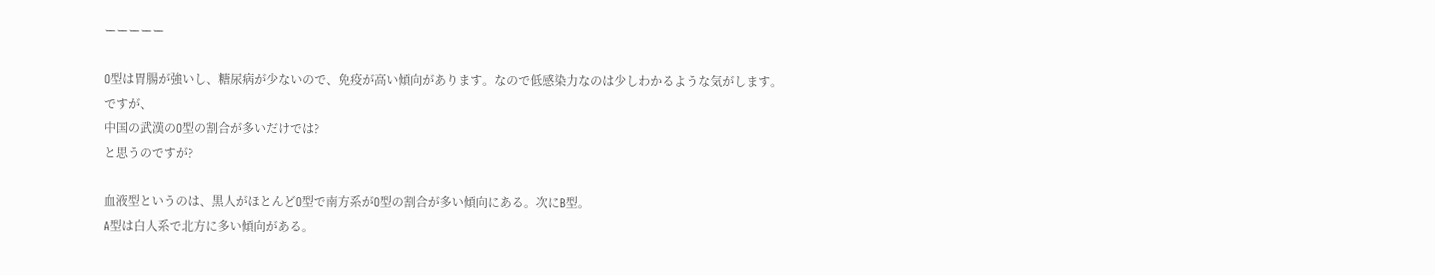ーーーーー

O型は胃腸が強いし、糖尿病が少ないので、免疫が高い傾向があります。なので低感染力なのは少しわかるような気がします。
ですが、
中国の武漢のO型の割合が多いだけでは?
と思うのですが?

血液型というのは、黒人がほとんどO型で南方系がO型の割合が多い傾向にある。次にB型。
A型は白人系で北方に多い傾向がある。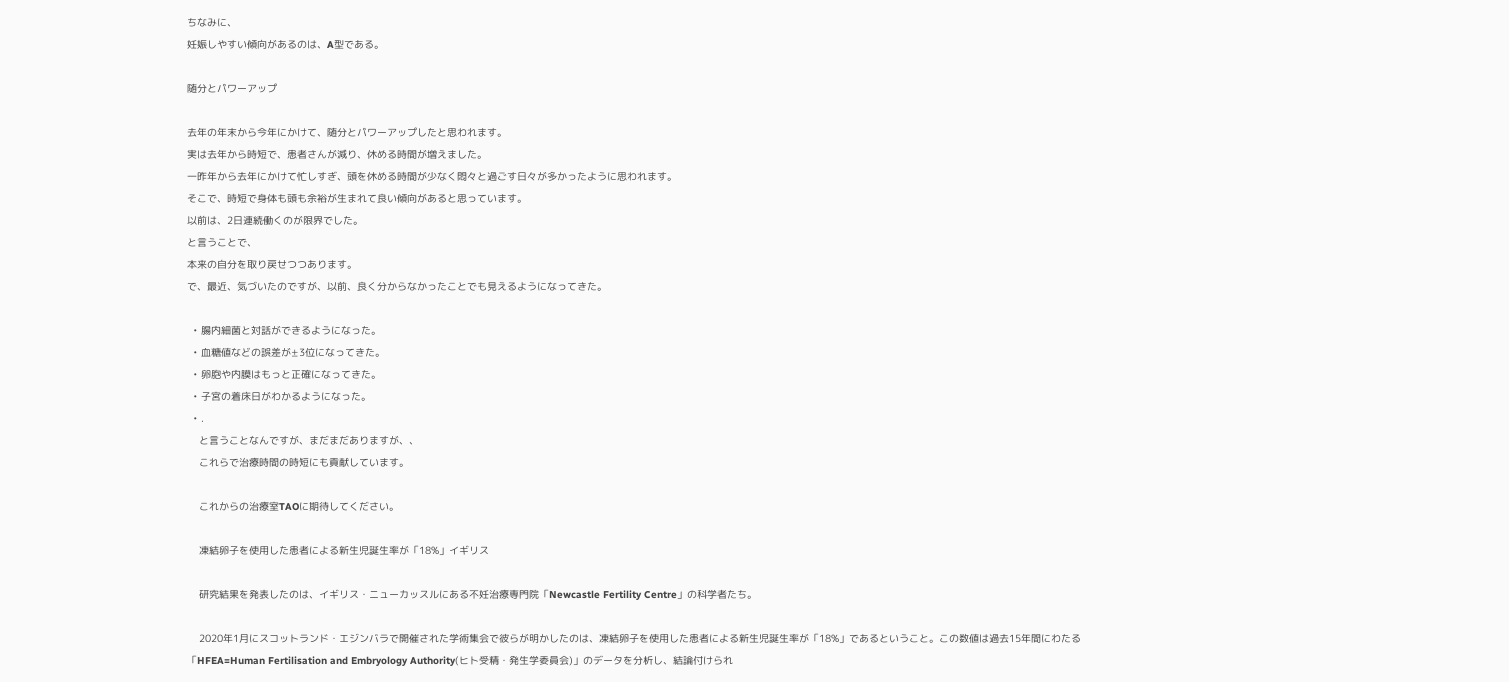ちなみに、
妊娠しやすい傾向があるのは、A型である。

随分とパワーアップ

去年の年末から今年にかけて、随分とパワーアップしたと思われます。
実は去年から時短で、患者さんが減り、休める時間が増えました。
一昨年から去年にかけて忙しすぎ、頭を休める時間が少なく悶々と過ごす日々が多かったように思われます。
そこで、時短で身体も頭も余裕が生まれて良い傾向があると思っています。
以前は、2日連続働くのが限界でした。
と言うことで、
本来の自分を取り戻せつつあります。
で、最近、気づいたのですが、以前、良く分からなかったことでも見えるようになってきた。

  • 腸内細菌と対話ができるようになった。
  • 血糖値などの誤差が±3位になってきた。
  • 卵胞や内膜はもっと正確になってきた。
  • 子宮の着床日がわかるようになった。
  • .
    と言うことなんですが、まだまだありますが、、
    これらで治療時間の時短にも貢献しています。

    これからの治療室TAOに期待してください。

    凍結卵子を使用した患者による新生児誕生率が「18%」イギリス

    研究結果を発表したのは、イギリス・ニューカッスルにある不妊治療専門院「Newcastle Fertility Centre」の科学者たち。

    2020年1月にスコットランド・エジンバラで開催された学術集会で彼らが明かしたのは、凍結卵子を使用した患者による新生児誕生率が「18%」であるということ。この数値は過去15年間にわたる「HFEA=Human Fertilisation and Embryology Authority(ヒト受精・発生学委員会)」のデータを分析し、結論付けられ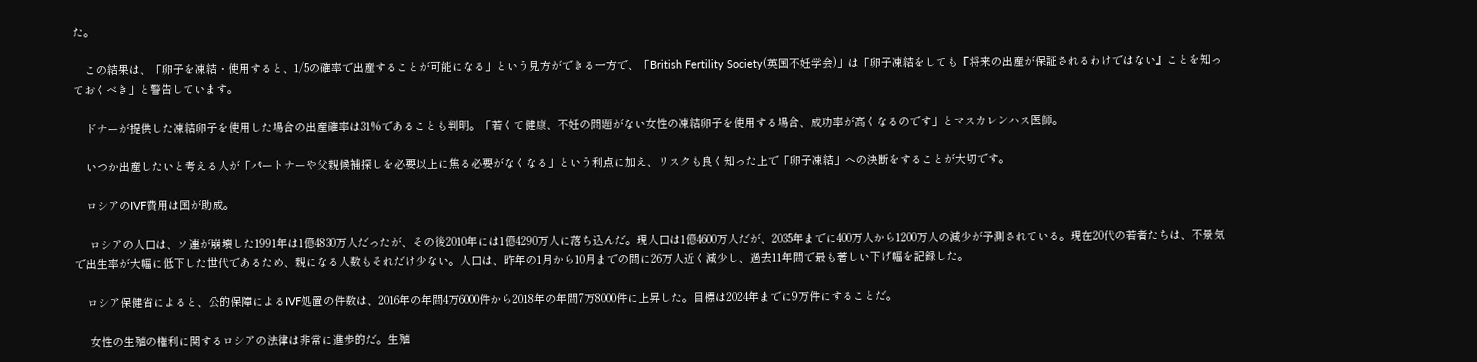た。

    この結果は、「卵子を凍結・使用すると、1/5の確率で出産することが可能になる」という見方ができる一方で、「British Fertility Society(英国不妊学会)」は「卵子凍結をしても『将来の出産が保証されるわけではない』ことを知っておくべき」と警告しています。

    ドナーが提供した凍結卵子を使用した場合の出産確率は31%であることも判明。「若くて健康、不妊の問題がない女性の凍結卵子を使用する場合、成功率が高くなるのです」とマスカレンハス医師。

    いつか出産したいと考える人が「パートナーや父親候補探しを必要以上に焦る必要がなくなる」という利点に加え、リスクも良く知った上で「卵子凍結」への決断をすることが大切です。

    ロシアのIVF費用は国が助成。

     ロシアの人口は、ソ連が崩壊した1991年は1億4830万人だったが、その後2010年には1億4290万人に落ち込んだ。現人口は1億4600万人だが、2035年までに400万人から1200万人の減少が予測されている。現在20代の若者たちは、不景気で出生率が大幅に低下した世代であるため、親になる人数もそれだけ少ない。人口は、昨年の1月から10月までの間に26万人近く減少し、過去11年間で最も著しい下げ幅を記録した。

    ロシア保健省によると、公的保障によるIVF処置の件数は、2016年の年間4万6000件から2018年の年間7万8000件に上昇した。目標は2024年までに9万件にすることだ。

     女性の生殖の権利に関するロシアの法律は非常に進歩的だ。生殖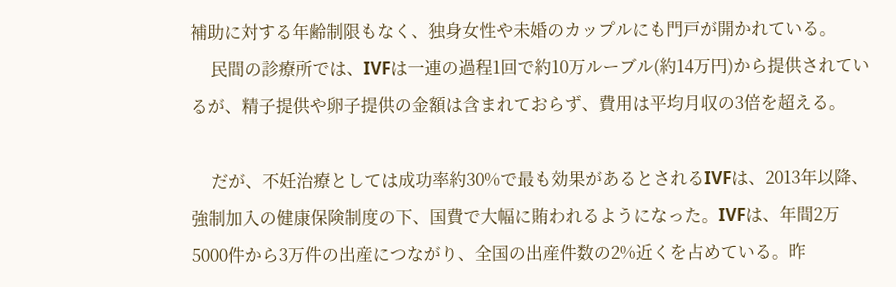補助に対する年齢制限もなく、独身女性や未婚のカップルにも門戸が開かれている。
     民間の診療所では、IVFは一連の過程1回で約10万ルーブル(約14万円)から提供されているが、精子提供や卵子提供の金額は含まれておらず、費用は平均月収の3倍を超える。

     だが、不妊治療としては成功率約30%で最も効果があるとされるIVFは、2013年以降、強制加入の健康保険制度の下、国費で大幅に賄われるようになった。IVFは、年間2万5000件から3万件の出産につながり、全国の出産件数の2%近くを占めている。昨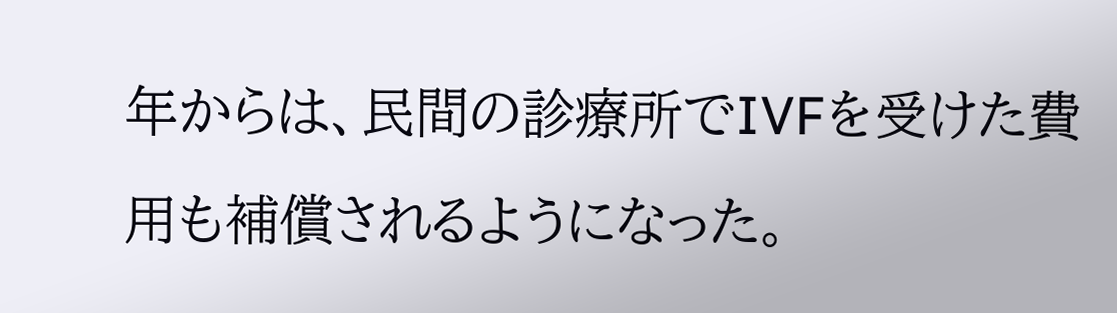年からは、民間の診療所でIVFを受けた費用も補償されるようになった。